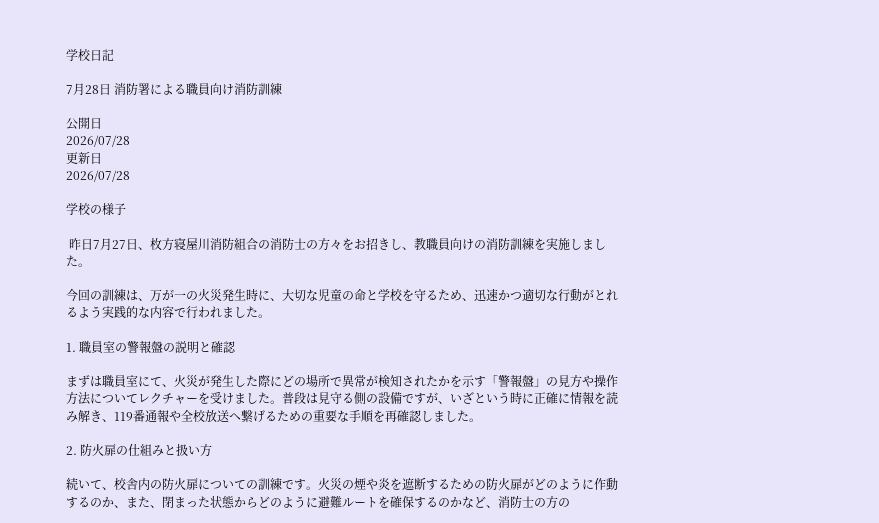学校日記

7月28日 消防署による職員向け消防訓練

公開日
2026/07/28
更新日
2026/07/28

学校の様子

 昨日7月27日、枚方寝屋川消防組合の消防士の方々をお招きし、教職員向けの消防訓練を実施しました。

今回の訓練は、万が一の火災発生時に、大切な児童の命と学校を守るため、迅速かつ適切な行動がとれるよう実践的な内容で行われました。

1. 職員室の警報盤の説明と確認

まずは職員室にて、火災が発生した際にどの場所で異常が検知されたかを示す「警報盤」の見方や操作方法についてレクチャーを受けました。普段は見守る側の設備ですが、いざという時に正確に情報を読み解き、119番通報や全校放送へ繋げるための重要な手順を再確認しました。

2. 防火扉の仕組みと扱い方

続いて、校舎内の防火扉についての訓練です。火災の煙や炎を遮断するための防火扉がどのように作動するのか、また、閉まった状態からどのように避難ルートを確保するのかなど、消防士の方の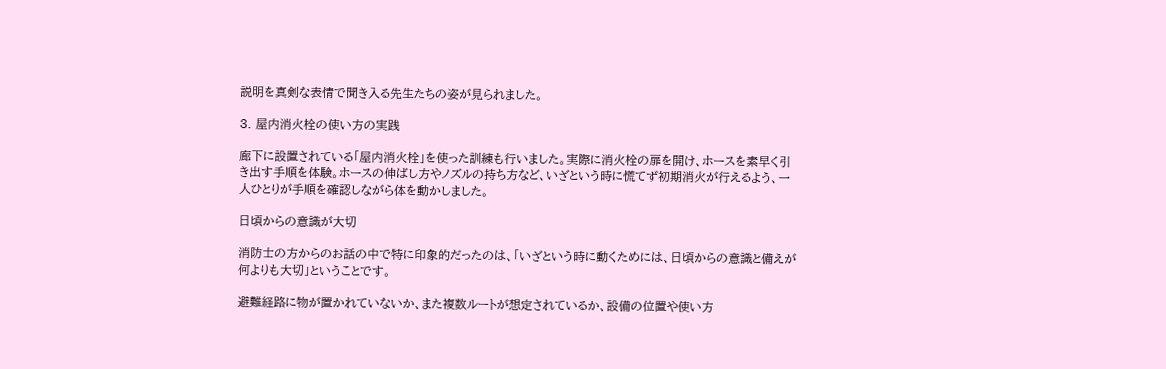説明を真剣な表情で聞き入る先生たちの姿が見られました。

3. 屋内消火栓の使い方の実践

廊下に設置されている「屋内消火栓」を使った訓練も行いました。実際に消火栓の扉を開け、ホースを素早く引き出す手順を体験。ホースの伸ばし方やノズルの持ち方など、いざという時に慌てず初期消火が行えるよう、一人ひとりが手順を確認しながら体を動かしました。

日頃からの意識が大切

消防士の方からのお話の中で特に印象的だったのは、「いざという時に動くためには、日頃からの意識と備えが何よりも大切」ということです。

避難経路に物が置かれていないか、また複数ルートが想定されているか、設備の位置や使い方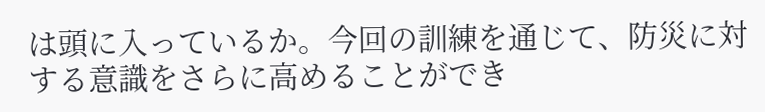は頭に入っているか。今回の訓練を通じて、防災に対する意識をさらに高めることができ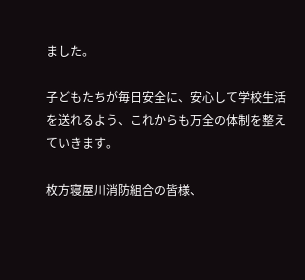ました。

子どもたちが毎日安全に、安心して学校生活を送れるよう、これからも万全の体制を整えていきます。

枚方寝屋川消防組合の皆様、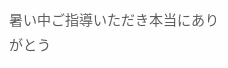暑い中ご指導いただき本当にありがとう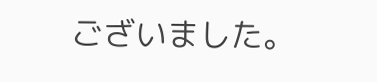ございました。